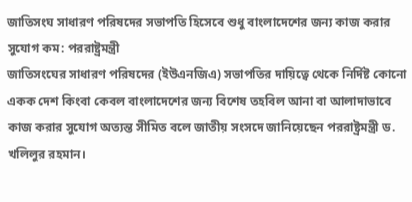জাতিসংঘ সাধারণ পরিষদের সভাপতি হিসেবে শুধু বাংলাদেশের জন্য কাজ করার সুযোগ কম: পররাষ্ট্রমন্ত্রী
জাতিসংঘের সাধারণ পরিষদের (ইউএনজিএ) সভাপতির দায়িত্বে থেকে নির্দিষ্ট কোনো একক দেশ কিংবা কেবল বাংলাদেশের জন্য বিশেষ তহবিল আনা বা আলাদাভাবে কাজ করার সুযোগ অত্যন্ত সীমিত বলে জাতীয় সংসদে জানিয়েছেন পররাষ্ট্রমন্ত্রী ড. খলিলুর রহমান।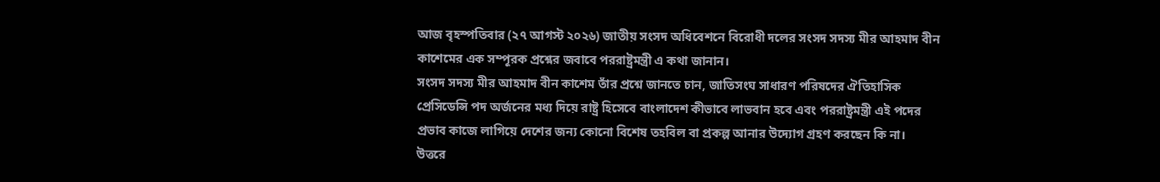আজ বৃহস্পতিবার (২৭ আগস্ট ২০২৬) জাতীয় সংসদ অধিবেশনে বিরোধী দলের সংসদ সদস্য মীর আহমাদ বীন কাশেমের এক সম্পূরক প্রশ্নের জবাবে পররাষ্ট্রমন্ত্রী এ কথা জানান।
সংসদ সদস্য মীর আহমাদ বীন কাশেম তাঁর প্রশ্নে জানতে চান, জাতিসংঘ সাধারণ পরিষদের ঐতিহাসিক প্রেসিডেন্সি পদ অর্জনের মধ্য দিয়ে রাষ্ট্র হিসেবে বাংলাদেশ কীভাবে লাভবান হবে এবং পররাষ্ট্রমন্ত্রী এই পদের প্রভাব কাজে লাগিয়ে দেশের জন্য কোনো বিশেষ তহবিল বা প্রকল্প আনার উদ্যোগ গ্রহণ করছেন কি না।
উত্তরে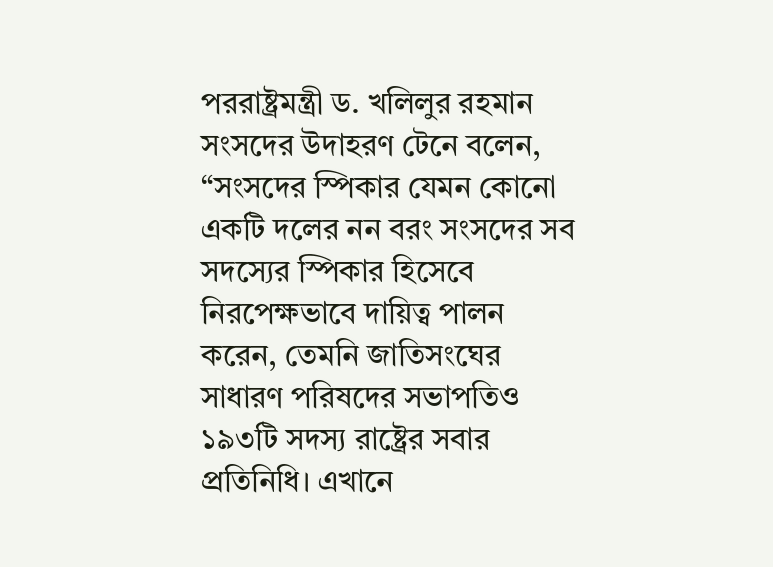পররাষ্ট্রমন্ত্রী ড. খলিলুর রহমান সংসদের উদাহরণ টেনে বলেন, “সংসদের স্পিকার যেমন কোনো একটি দলের নন বরং সংসদের সব সদস্যের স্পিকার হিসেবে নিরপেক্ষভাবে দায়িত্ব পালন করেন, তেমনি জাতিসংঘের সাধারণ পরিষদের সভাপতিও ১৯৩টি সদস্য রাষ্ট্রের সবার প্রতিনিধি। এখানে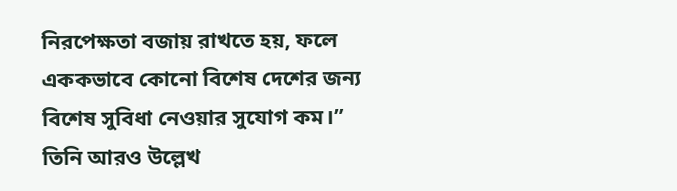নিরপেক্ষতা বজায় রাখতে হয়, ফলে এককভাবে কোনো বিশেষ দেশের জন্য বিশেষ সুবিধা নেওয়ার সুযোগ কম।”
তিনি আরও উল্লেখ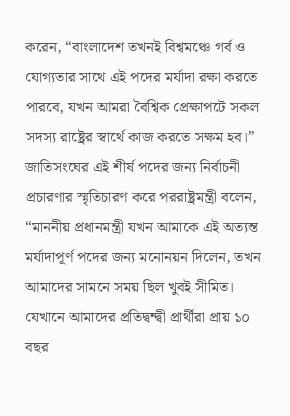করেন, “বাংলাদেশ তখনই বিশ্বমঞ্চে গর্ব ও যোগ্যতার সাথে এই পদের মর্যাদা রক্ষা করতে পারবে, যখন আমরা বৈশ্বিক প্রেক্ষাপটে সকল সদস্য রাষ্ট্রের স্বার্থে কাজ করতে সক্ষম হব।”
জাতিসংঘের এই শীর্ষ পদের জন্য নির্বাচনী প্রচারণার স্মৃতিচারণ করে পররাষ্ট্রমন্ত্রী বলেন, “মাননীয় প্রধানমন্ত্রী যখন আমাকে এই অত্যন্ত মর্যাদাপূর্ণ পদের জন্য মনোনয়ন দিলেন, তখন আমাদের সামনে সময় ছিল খুবই সীমিত। যেখানে আমাদের প্রতিদ্বন্দ্বী প্রার্থীরা প্রায় ১০ বছর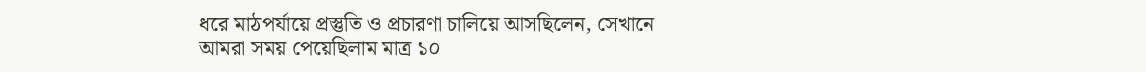ধরে মাঠপর্যায়ে প্রস্তুতি ও প্রচারণা চালিয়ে আসছিলেন, সেখানে আমরা সময় পেয়েছিলাম মাত্র ১০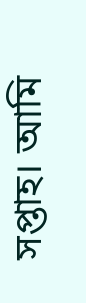সপ্তাহ। আমি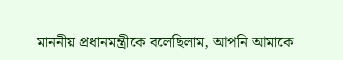মাননীয় প্রধানমন্ত্রীকে বলেছিলাম, আপনি আমাকে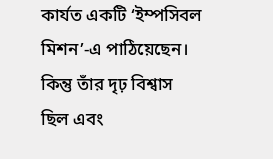কার্যত একটি ‘ইম্পসিবল মিশন’-এ পাঠিয়েছেন। কিন্তু তাঁর দৃঢ় বিশ্বাস ছিল এবং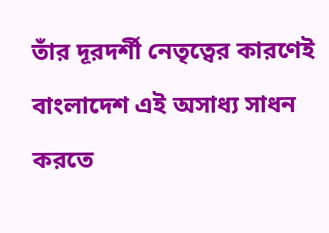তাঁর দূরদর্শী নেতৃত্বের কারণেই বাংলাদেশ এই অসাধ্য সাধন করতে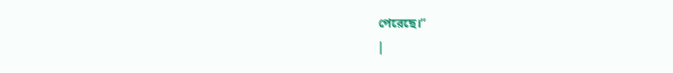পেরেছে।”
|